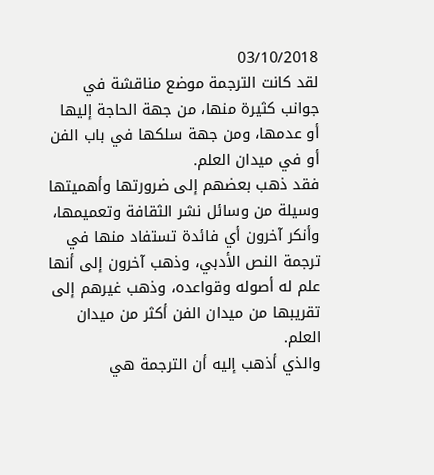03/10/2018
لقد كانت الترجمة موضع مناقشة في جوانب كثيرة منها، من جهة الحاجة إليها أو عدمها، ومن جهة سلكها في باب الفن أو في ميدان العلم.
فقد ذهب بعضهم إلى ضرورتها وأهميتها وسيلة من وسائل نشر الثقافة وتعميمها، وأنكر آخرون أي فائدة تستفاد منها في ترجمة النص الأدبي، وذهب آخرون إلى أنها علم له أصوله وقواعده، وذهب غيرهم إلى تقريبها من ميدان الفن أكثر من ميدان العلم.
والذي أذهب إليه أن الترجمة هي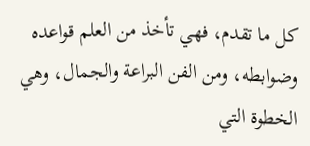كل ما تقدم، فهي تأخذ من العلم قواعده وضوابطه، ومن الفن البراعة والجمال، وهي الخطوة التي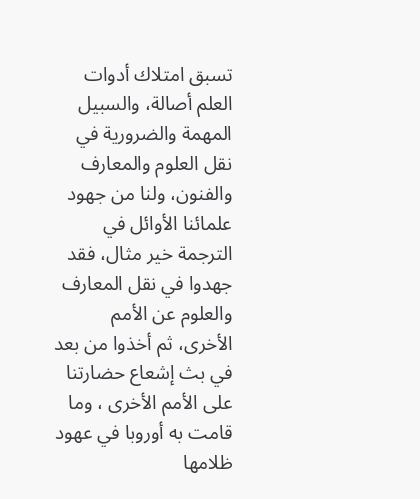تسبق امتلاك أدوات العلم أصالة، والسبيل المهمة والضرورية في نقل العلوم والمعارف والفنون، ولنا من جهود علمائنا الأوائل في الترجمة خير مثال، فقد جهدوا في نقل المعارف والعلوم عن الأمم الأخرى، ثم أخذوا من بعد في بث إشعاع حضارتنا على الأمم الأخرى ، وما قامت به أوروبا في عهود ظلامها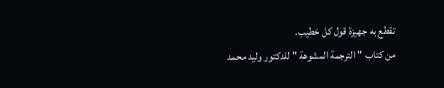تقطع به جهيزة قول كل خطيب.
من كتاب " الترجمة المشوهة " للدكتور وليد محمد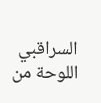السراقبي
اللوحة من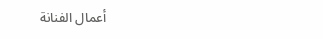أعمال الفنانة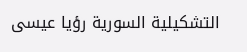التشكيلية السورية رؤيا عيسى